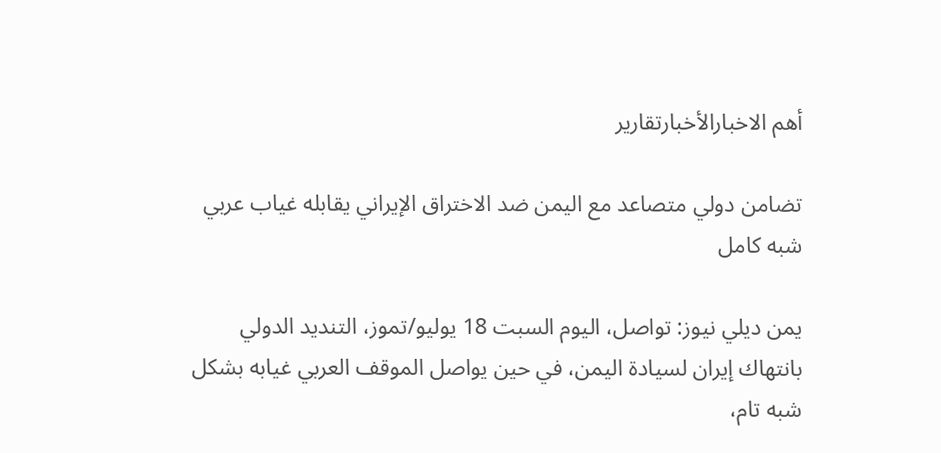أهم الاخبارالأخبارتقارير

تضامن دولي متصاعد مع اليمن ضد الاختراق الإيراني يقابله غياب عربي شبه كامل

يمن ديلي نيوز: تواصل، اليوم السبت 18 يوليو/تموز، التنديد الدولي بانتهاك إيران لسيادة اليمن، في حين يواصل الموقف العربي غيابه بشكل شبه تام،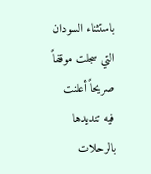باستثناء السودان التي سجلت موقفاً صريحاً أعلنت فيه تنديدها بالرحلات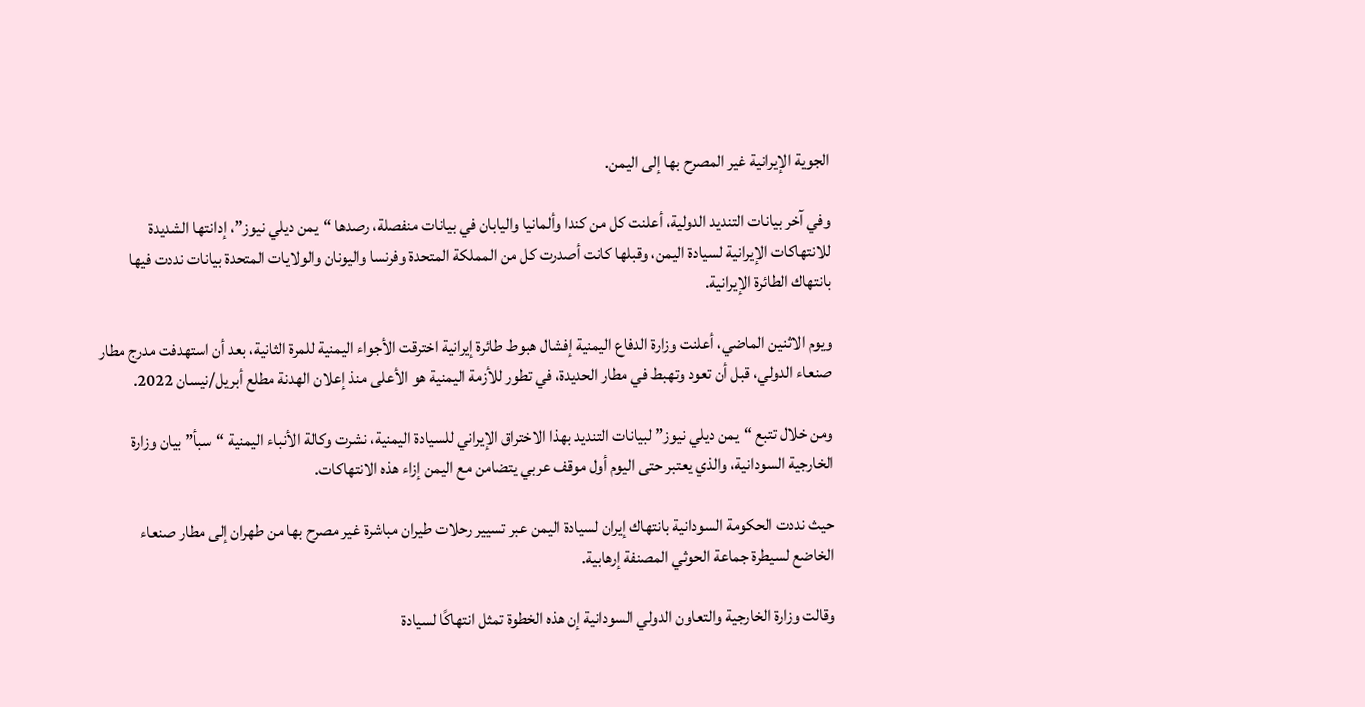الجوية الإيرانية غير المصرح بها إلى اليمن.

وفي آخر بيانات التنديد الدولية، أعلنت كل من كندا وألمانيا واليابان في بيانات منفصلة، رصدها “يمن ديلي نيوز”، إدانتها الشديدة للانتهاكات الإيرانية لسيادة اليمن، وقبلها كانت أصدرت كل من المملكة المتحدة وفرنسا واليونان والولايات المتحدة بيانات نددت فيها بانتهاك الطائرة الإيرانية.

ويوم الاثنين الماضي، أعلنت وزارة الدفاع اليمنية إفشال هبوط طائرة إيرانية اخترقت الأجواء اليمنية للمرة الثانية، بعد أن استهدفت مدرج مطار صنعاء الدولي، قبل أن تعود وتهبط في مطار الحديدة، في تطور للأزمة اليمنية هو الأعلى منذ إعلان الهدنة مطلع أبريل/نيسان 2022.

ومن خلال تتبع “يمن ديلي نيوز” لبيانات التنديد بهذا الاختراق الإيراني للسيادة اليمنية، نشرت وكالة الأنباء اليمنية “سبأ” بيان وزارة الخارجية السودانية، والذي يعتبر حتى اليوم أول موقف عربي يتضامن مع اليمن إزاء هذه الانتهاكات.

حيث نددت الحكومة السودانية بانتهاك إيران لسيادة اليمن عبر تسيير رحلات طيران مباشرة غير مصرح بها من طهران إلى مطار صنعاء الخاضع لسيطرة جماعة الحوثي المصنفة إرهابية.

وقالت وزارة الخارجية والتعاون الدولي السودانية إن هذه الخطوة تمثل انتهاكًا لسيادة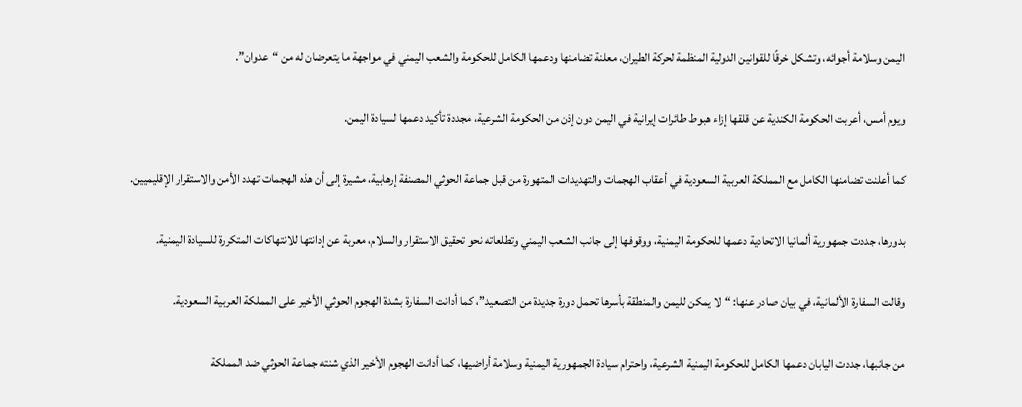اليمن وسلامة أجوائه، وتشكل خرقًا للقوانين الدولية المنظمة لحركة الطيران، معلنة تضامنها ودعمها الكامل للحكومة والشعب اليمني في مواجهة ما يتعرضان له من “عدوان”.

ويوم أمس، أعربت الحكومة الكندية عن قلقها إزاء هبوط طائرات إيرانية في اليمن دون إذن من الحكومة الشرعية، مجددة تأكيد دعمها لسيادة اليمن.

كما أعلنت تضامنها الكامل مع المملكة العربية السعودية في أعقاب الهجمات والتهديدات المتهورة من قبل جماعة الحوثي المصنفة إرهابية، مشيرة إلى أن هذه الهجمات تهدد الأمن والاستقرار الإقليميين.

بدورها، جددت جمهورية ألمانيا الاتحادية دعمها للحكومة اليمنية، ووقوفها إلى جانب الشعب اليمني وتطلعاته نحو تحقيق الاستقرار والسلام، معربة عن إدانتها للانتهاكات المتكررة للسيادة اليمنية.

وقالت السفارة الألمانية، في بيان صادر عنها: “لا يمكن لليمن والمنطقة بأسرها تحمل دورة جديدة من التصعيد”، كما أدانت السفارة بشدة الهجوم الحوثي الأخير على المملكة العربية السعودية.

من جانبها، جددت اليابان دعمها الكامل للحكومة اليمنية الشرعية، واحترام سيادة الجمهورية اليمنية وسلامة أراضيها، كما أدانت الهجوم الأخير الذي شنته جماعة الحوثي ضد المملكة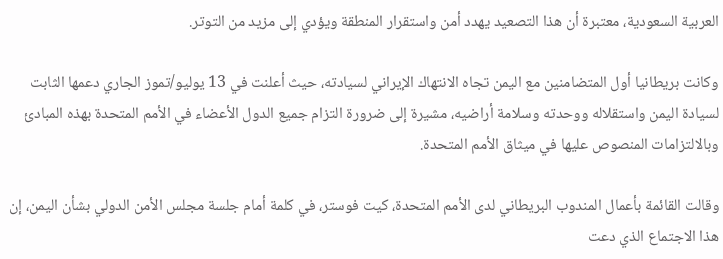العربية السعودية، معتبرة أن هذا التصعيد يهدد أمن واستقرار المنطقة ويؤدي إلى مزيد من التوتر.

وكانت بريطانيا أول المتضامنين مع اليمن تجاه الانتهاك الإيراني لسيادته، حيث أعلنت في 13 يوليو/تموز الجاري دعمها الثابت لسيادة اليمن واستقلاله ووحدته وسلامة أراضيه، مشيرة إلى ضرورة التزام جميع الدول الأعضاء في الأمم المتحدة بهذه المبادئ وبالالتزامات المنصوص عليها في ميثاق الأمم المتحدة.

وقالت القائمة بأعمال المندوب البريطاني لدى الأمم المتحدة، كيت فوستر، في كلمة أمام جلسة مجلس الأمن الدولي بشأن اليمن، إن هذا الاجتماع الذي دعت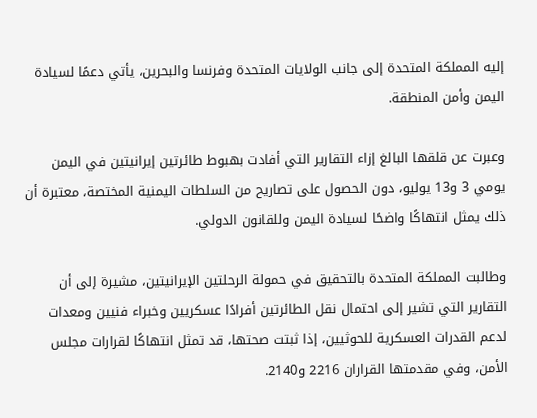إليه المملكة المتحدة إلى جانب الولايات المتحدة وفرنسا والبحرين، يأتي دعمًا لسيادة اليمن وأمن المنطقة.

وعبرت عن قلقها البالغ إزاء التقارير التي أفادت بهبوط طائرتين إيرانيتين في اليمن يومي 3 و13 يوليو، دون الحصول على تصاريح من السلطات اليمنية المختصة، معتبرة أن ذلك يمثل انتهاكًا واضحًا لسيادة اليمن وللقانون الدولي.

وطالبت المملكة المتحدة بالتحقيق في حمولة الرحلتين الإيرانيتين، مشيرة إلى أن التقارير التي تشير إلى احتمال نقل الطائرتين أفرادًا عسكريين وخبراء فنيين ومعدات لدعم القدرات العسكرية للحوثيين، إذا ثبتت صحتها، قد تمثل انتهاكًا لقرارات مجلس الأمن، وفي مقدمتها القراران 2216 و2140.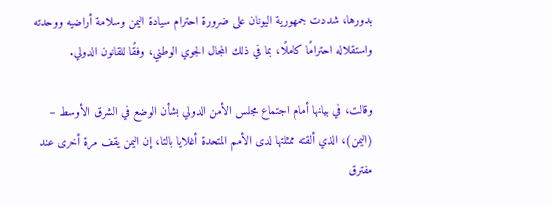بدورها، شددت جمهورية اليونان على ضرورة احترام سيادة اليمن وسلامة أراضيه ووحدته واستقلاله احترامًا كاملًا، بما في ذلك المجال الجوي الوطني، وفقًا للقانون الدولي.

وقالت، في بيانها أمام اجتماع مجلس الأمن الدولي بشأن الوضع في الشرق الأوسط – (اليمن)، الذي ألقته ممثلتها لدى الأمم المتحدة أغلايا بالتا، إن اليمن يقف مرة أخرى عند مفترق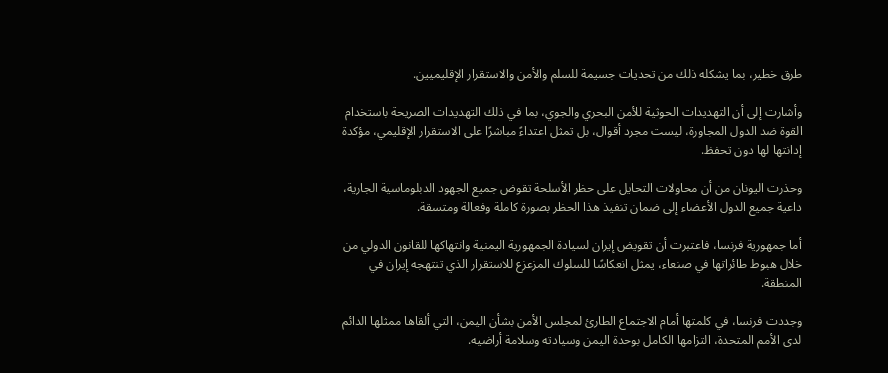طرق خطير، بما يشكله ذلك من تحديات جسيمة للسلم والأمن والاستقرار الإقليميين.

وأشارت إلى أن التهديدات الحوثية للأمن البحري والجوي، بما في ذلك التهديدات الصريحة باستخدام القوة ضد الدول المجاورة، ليست مجرد أقوال، بل تمثل اعتداءً مباشرًا على الاستقرار الإقليمي، مؤكدة إدانتها لها دون تحفظ.

وحذرت اليونان من أن محاولات التحايل على حظر الأسلحة تقوض جميع الجهود الدبلوماسية الجارية، داعية جميع الدول الأعضاء إلى ضمان تنفيذ هذا الحظر بصورة كاملة وفعالة ومتسقة.

أما جمهورية فرنسا، فاعتبرت أن تقويض إيران لسيادة الجمهورية اليمنية وانتهاكها للقانون الدولي من خلال هبوط طائراتها في صنعاء، يمثل انعكاسًا للسلوك المزعزع للاستقرار الذي تنتهجه إيران في المنطقة.

وجددت فرنسا، في كلمتها أمام الاجتماع الطارئ لمجلس الأمن بشأن اليمن، التي ألقاها ممثلها الدائم لدى الأمم المتحدة، التزامها الكامل بوحدة اليمن وسيادته وسلامة أراضيه.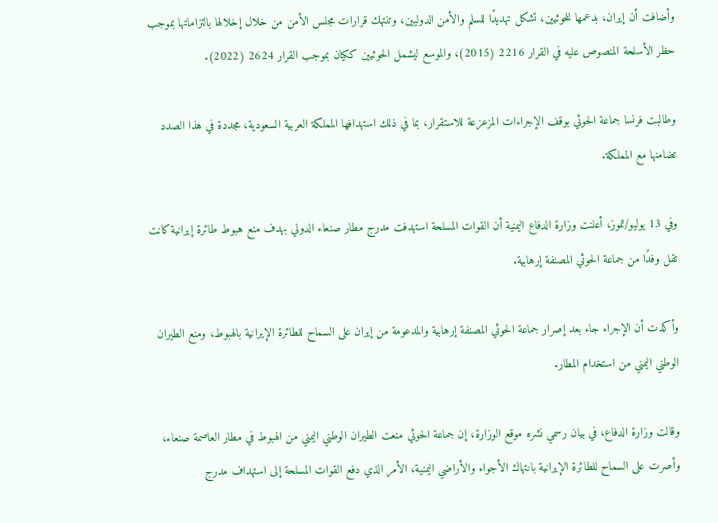وأضافت أن إيران، بدعمها للحوثيين، تشكل تهديدًا للسلم والأمن الدوليين، وتنتهك قرارات مجلس الأمن من خلال إخلالها بالتزاماتها بموجب حظر الأسلحة المنصوص عليه في القرار 2216 (2015)، والموسع ليشمل الحوثيين ككيان بموجب القرار 2624 (2022).

وطالبت فرنسا جماعة الحوثي بوقف الإجراءات المزعزعة للاستقرار، بما في ذلك استهدافها المملكة العربية السعودية، مجددة في هذا الصدد تضامنها مع المملكة.

وفي 13 يوليو/تموز، أعلنت وزارة الدفاع اليمنية أن القوات المسلحة استهدفت مدرج مطار صنعاء الدولي بهدف منع هبوط طائرة إيرانية كانت تقل وفدًا من جماعة الحوثي المصنفة إرهابية.

وأكدت أن الإجراء جاء بعد إصرار جماعة الحوثي المصنفة إرهابية والمدعومة من إيران على السماح للطائرة الإيرانية بالهبوط، ومنع الطيران الوطني اليمني من استخدام المطار.

وقالت وزارة الدفاع، في بيان رسمي نشره موقع الوزارة، إن جماعة الحوثي منعت الطيران الوطني اليمني من الهبوط في مطار العاصمة صنعاء، وأصرت على السماح للطائرة الإيرانية بانتهاك الأجواء والأراضي اليمنية، الأمر الذي دفع القوات المسلحة إلى استهداف مدرج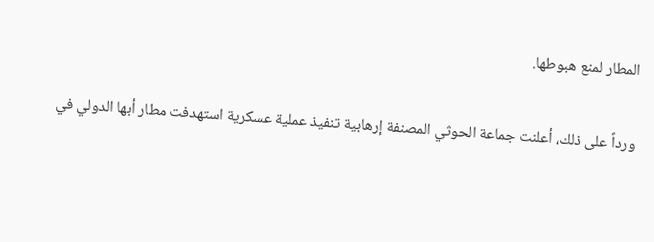المطار لمنع هبوطها.

ورداً على ذلك، أعلنت جماعة الحوثي المصنفة إرهابية تنفيذ عملية عسكرية استهدفت مطار أبها الدولي في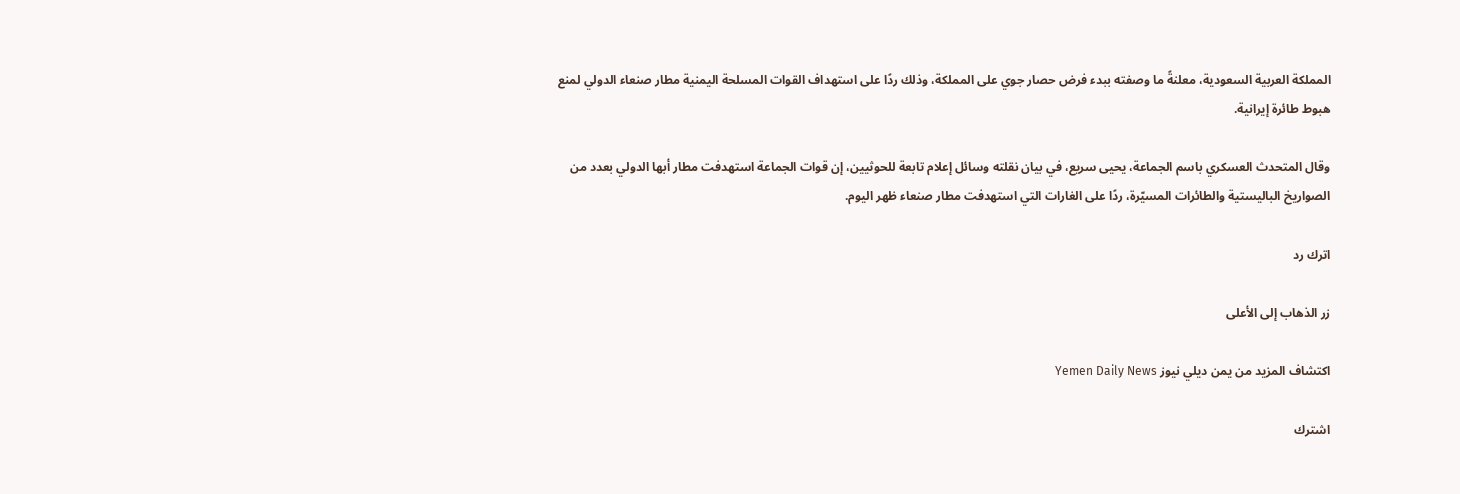المملكة العربية السعودية، معلنةً ما وصفته ببدء فرض حصار جوي على المملكة، وذلك ردًا على استهداف القوات المسلحة اليمنية مطار صنعاء الدولي لمنع هبوط طائرة إيرانية.

وقال المتحدث العسكري باسم الجماعة، يحيى سريع، في بيان نقلته وسائل إعلام تابعة للحوثيين، إن قوات الجماعة استهدفت مطار أبها الدولي بعدد من الصواريخ الباليستية والطائرات المسيّرة، ردًا على الغارات التي استهدفت مطار صنعاء ظهر اليوم.

اترك رد

زر الذهاب إلى الأعلى

اكتشاف المزيد من يمن ديلي نيوز Yemen Daily News

اشترك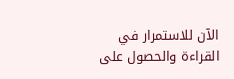الآن للاستمرار في القراءة والحصول على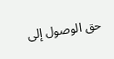حق الوصول إلى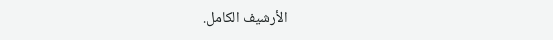الأرشيف الكامل.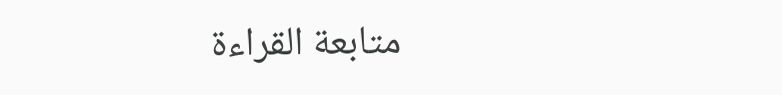متابعة القراءة